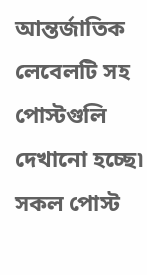আন্তর্জাতিক লেবেলটি সহ পোস্টগুলি দেখানো হচ্ছে৷ সকল পোস্ট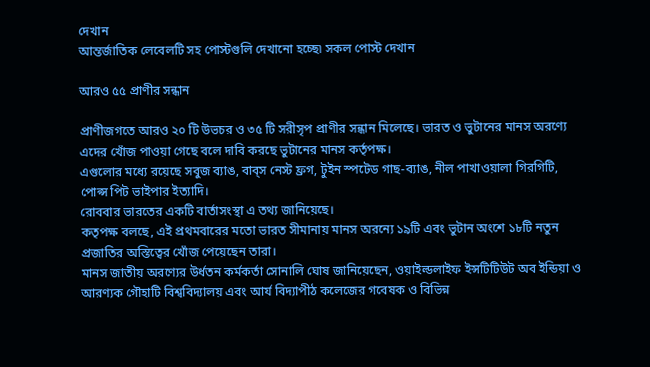দেখান
আন্তর্জাতিক লেবেলটি সহ পোস্টগুলি দেখানো হচ্ছে৷ সকল পোস্ট দেখান

আরও ৫৫ প্রাণীর সন্ধান

প্রাণীজগতে আরও ২০ টি উভচর ও ৩৫ টি সরীসৃপ প্রাণীর সন্ধান মিলেছে। ভারত ও ভুটানের মানস অরণ্যে এদের খোঁজ পাওয়া গেছে বলে দাবি করছে ভুটানের মানস কর্তৃপক্ষ।
এগুলোর মধ্যে রয়েছে সবুজ ব্যাঙ, বাব্স নেস্ট ফ্রগ, টুইন স্পটেড গাছ-ব্যাঙ, নীল পাখাওয়ালা গিরগিটি, পোপ্স পিট ভাইপার ইত্যাদি।
রোববার ভারতের একটি বার্তাসংস্থা এ তথ্য জানিয়েছে।
কতৃপক্ষ বলছে, এই প্রথমবারের মতো ভারত সীমানায় মানস অরন্যে ১৯টি এবং ভুটান অংশে ১৮টি নতুন প্রজাতির অস্তিত্বের খোঁজ পেয়েছেন তারা।
মানস জাতীয় অরণ্যের উর্ধতন কর্মকর্তা সোনালি ঘোষ জানিয়েছেন, ওয়াইল্ডলাইফ ইন্সটিটিউট অব ইন্ডিয়া ও আরণ্যক গৌহাটি বিশ্ববিদ্যালয় এবং আর্য বিদ্যাপীঠ কলেজের গবেষক ও বিভিন্ন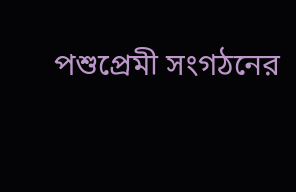পশুপ্রেমী সংগঠনের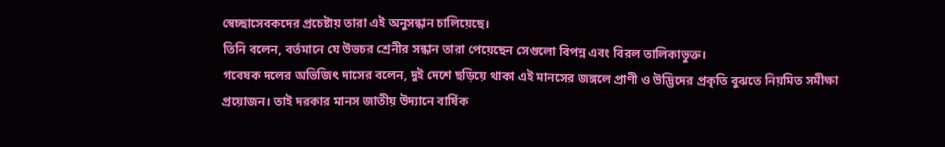স্বেচ্ছাসেবকদের প্রচেষ্টায় তারা এই অনুসন্ধান চালিয়েছে।
তিনি বলেন, বর্তমানে যে উভচর শ্রেনীর সন্ধান তারা পেয়েছেন সেগুলো বিপন্ন এবং বিরল তালিকাভুক্ত।
গবেষক দলের অভিজিৎ দাসের বলেন, দুই দেশে ছড়িয়ে থাকা এই মানসের জঙ্গলে প্রাণী ও উদ্ভিদের প্রকৃতি বুঝতে নিয়মিত সমীক্ষা প্রয়োজন। তাই দরকার মানস জাতীয় উদ্যানে বার্ষিক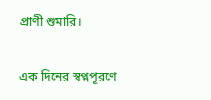প্রাণী শুমারি।

এক দিনের স্বপ্নপূরণে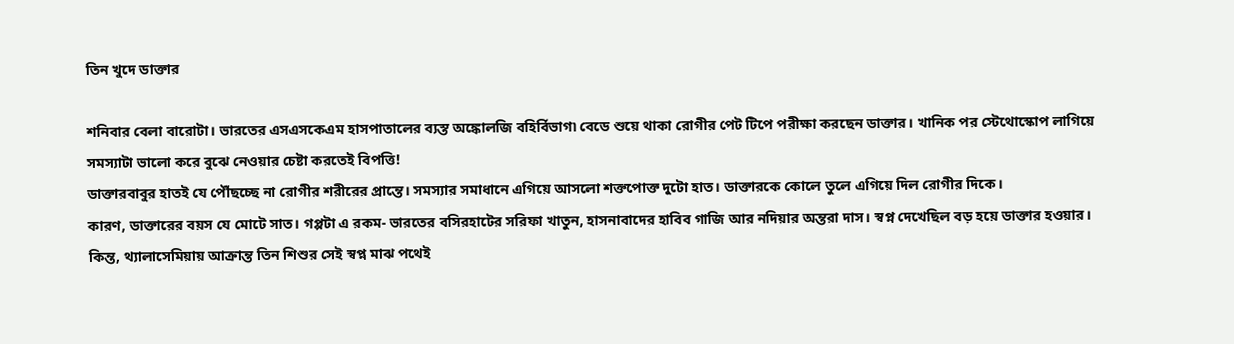তিন খুদে ডাক্তার

শনিবার বেলা বারোটা। ভারতের এসএসকেএম হাসপাতালের ব্যস্ত অঙ্কোলজি বহির্বিভাগ৷ বেডে শুয়ে থাকা রোগীর পেট টিপে পরীক্ষা করছেন ডাক্তার। খানিক পর স্টেথোস্কোপ লাগিয়ে সমস্যাটা ভালো করে বুঝে নেওয়ার চেষ্টা করতেই বিপত্তি!
ডাক্তারবাবুর হাতই যে পৌঁছচ্ছে না রোগীর শরীরের প্রান্তে। সমস্যার সমাধানে এগিয়ে আসলো শক্তপোক্ত দুটো হাত। ডাক্তারকে কোলে তুলে এগিয়ে দিল রোগীর দিকে।
কারণ, ডাক্তারের বয়স যে মোটে সাত। গপ্পটা এ রকম- ভারতের বসিরহাটের সরিফা খাতুন, হাসনাবাদের হাবিব গাজি আর নদিয়ার অন্তরা দাস। স্বপ্ন দেখেছিল বড় হয়ে ডাক্তার হওয়ার। কিন্ত, থ্যালাসেমিয়ায় আক্রান্ত তিন শিশুর সেই স্বপ্ন মাঝ পথেই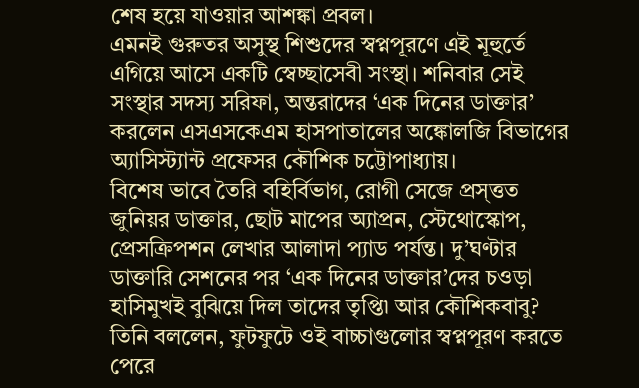শেষ হয়ে যাওয়ার আশঙ্কা প্রবল।
এমনই গুরুতর অসুস্থ শিশুদের স্বপ্নপূরণে এই মূহুর্তে এগিয়ে আসে একটি স্বেচ্ছাসেবী সংস্থা। শনিবার সেই সংস্থার সদস্য সরিফা, অন্তরাদের ‘এক দিনের ডাক্তার’ করলেন এসএসকেএম হাসপাতালের অঙ্কোলজি বিভাগের অ্যাসিস্ট্যান্ট প্রফেসর কৌশিক চট্টোপাধ্যায়।
বিশেষ ভাবে তৈরি বহির্বিভাগ, রোগী সেজে প্রস্ত্তত জুনিয়র ডাক্তার, ছোট মাপের অ্যাপ্রন, স্টেথোস্কোপ, প্রেসক্রিপশন লেখার আলাদা প্যাড পর্যন্ত। দু’ঘণ্টার ডাক্তারি সেশনের পর ‘এক দিনের ডাক্তার’দের চওড়া হাসিমুখই বুঝিয়ে দিল তাদের তৃপ্তি৷ আর কৌশিকবাবু?
তিনি বললেন, ফুটফুটে ওই বাচ্চাগুলোর স্বপ্নপূরণ করতে পেরে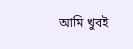আমি খুবই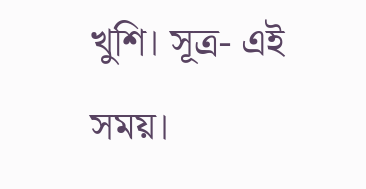খুশি। সূত্র- এই সময়।